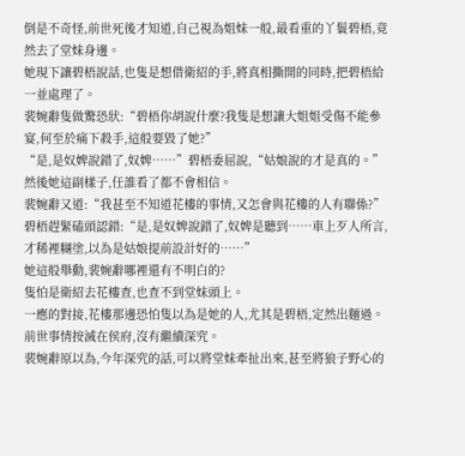倒是不奇怪,前世死後才知道,自己視為姐妹一般,最看重的丫鬟碧梧,竟然去了堂妹身邊。
她現下讓碧梧說話,也隻是想借衛紹的手,將真相撕開的同時,把碧梧給一並處理了。
裴婉辭隻做驚恐狀:“碧梧你胡說什麼?我隻是想讓大姐姐受傷不能參宴,何至於痛下殺手,這般要毀了她?”
“是,是奴婢說錯了,奴婢……”碧梧委屈說,“姑娘說的才是真的。”
然後她這副樣子,任誰看了都不會相信。
裴婉辭又道:“我甚至不知道花樓的事情,又怎會與花樓的人有聯係?”
碧梧趕緊磕頭認錯:“是,是奴婢說錯了,奴婢是聽到……車上歹人所言,才稀裡糊塗,以為是姑娘提前設計好的……”
她這般舉動,裴婉辭哪裡還有不明白的?
隻怕是衛紹去花樓查,也查不到堂妹頭上。
一應的對接,花樓那邊恐怕隻以為是她的人,尤其是碧梧,定然出麵過。
前世事情按滅在侯府,沒有繼續深究。
裴婉辭原以為,今年深究的話,可以將堂妹牽扯出來,甚至將狼子野心的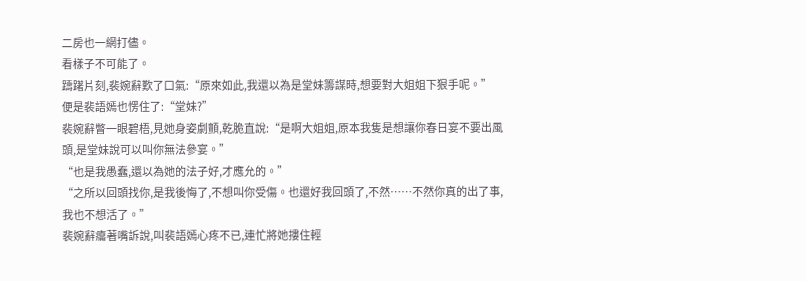二房也一網打儘。
看樣子不可能了。
躊躇片刻,裴婉辭歎了口氣:“原來如此,我還以為是堂妹籌謀時,想要對大姐姐下狠手呢。”
便是裴語嫣也愣住了:“堂妹?”
裴婉辭瞥一眼碧梧,見她身姿劇顫,乾脆直說:“是啊大姐姐,原本我隻是想讓你春日宴不要出風頭,是堂妹說可以叫你無法參宴。”
“也是我愚蠢,還以為她的法子好,才應允的。”
“之所以回頭找你,是我後悔了,不想叫你受傷。也還好我回頭了,不然……不然你真的出了事,我也不想活了。”
裴婉辭癟著嘴訴說,叫裴語嫣心疼不已,連忙將她摟住輕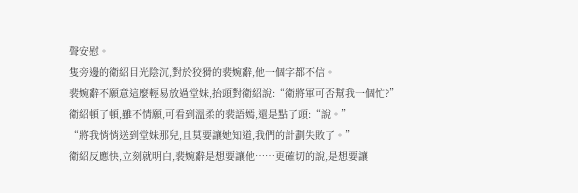聲安慰。
隻旁邊的衛紹目光陰沉,對於狡猾的裴婉辭,他一個字都不信。
裴婉辭不願意這麼輕易放過堂妹,抬頭對衛紹說:“衛將軍可否幫我一個忙?”
衛紹頓了頓,雖不情願,可看到溫柔的裴語嫣,還是點了頭:“說。”
“將我悄悄送到堂妹那兒,且莫要讓她知道,我們的計劃失敗了。”
衛紹反應快,立刻就明白,裴婉辭是想要讓他……更確切的說,是想要讓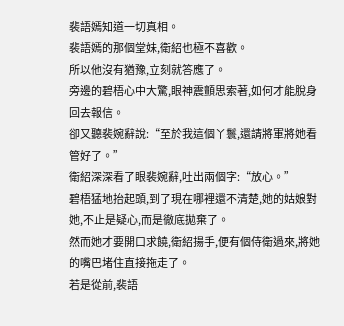裴語嫣知道一切真相。
裴語嫣的那個堂妹,衛紹也極不喜歡。
所以他沒有猶豫,立刻就答應了。
旁邊的碧梧心中大驚,眼神震顫思索著,如何才能脫身回去報信。
卻又聽裴婉辭說:“至於我這個丫鬟,還請將軍將她看管好了。”
衛紹深深看了眼裴婉辭,吐出兩個字:“放心。”
碧梧猛地抬起頭,到了現在哪裡還不清楚,她的姑娘對她,不止是疑心,而是徹底拋棄了。
然而她才要開口求饒,衛紹揚手,便有個侍衛過來,將她的嘴巴堵住直接拖走了。
若是從前,裴語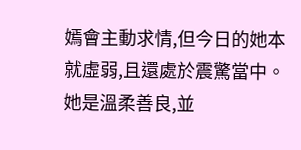嫣會主動求情,但今日的她本就虛弱,且還處於震驚當中。
她是溫柔善良,並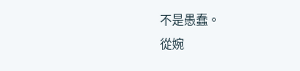不是愚蠢。
從婉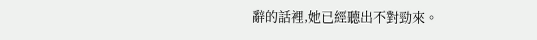辭的話裡,她已經聽出不對勁來。